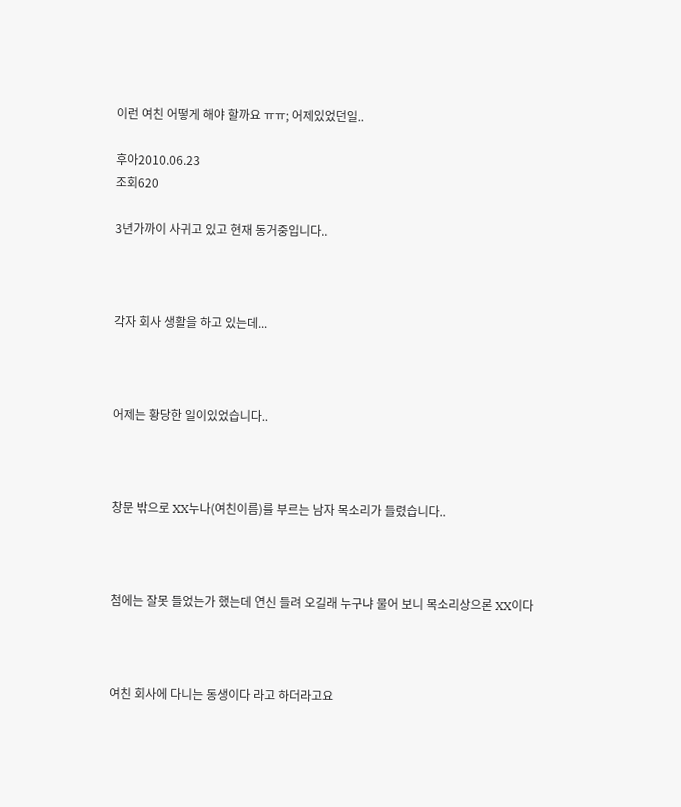이런 여친 어떻게 해야 할까요 ㅠㅠ; 어제있었던일..

후아2010.06.23
조회620

3년가까이 사귀고 있고 현재 동거중입니다..



각자 회사 생활을 하고 있는데...



어제는 황당한 일이있었습니다..



창문 밖으로 XX누나(여친이름)를 부르는 남자 목소리가 들렸습니다..



첨에는 잘못 들었는가 했는데 연신 들려 오길래 누구냐 물어 보니 목소리상으론 XX이다



여친 회사에 다니는 동생이다 라고 하더라고요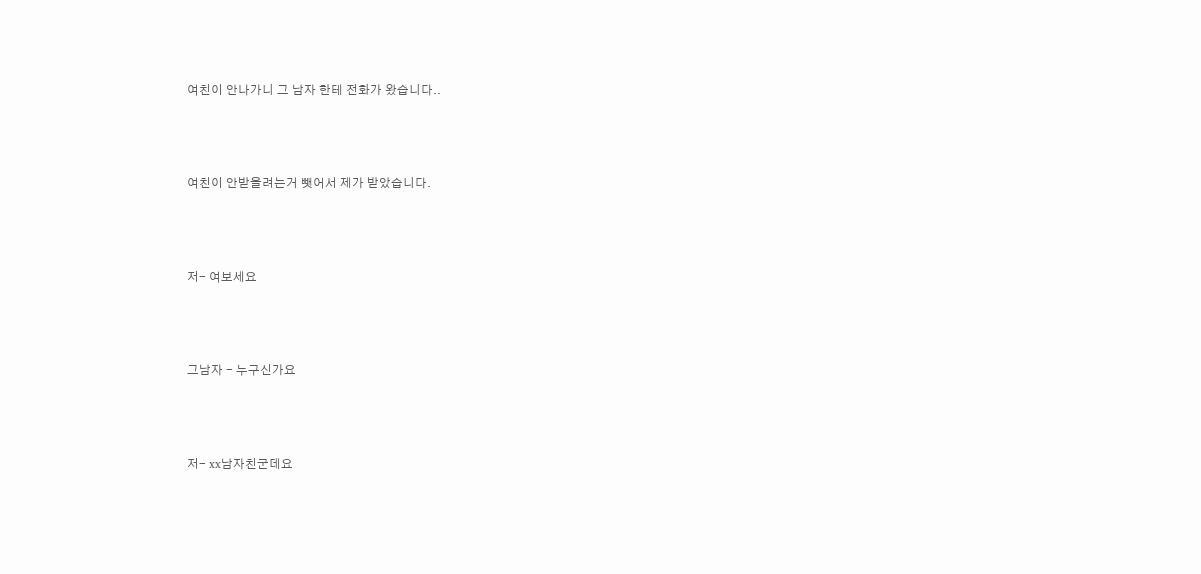여친이 안나가니 그 남자 한테 전화가 왔습니다..



여친이 안받을려는거 뺏어서 제가 받았습니다.



저- 여보세요



그남자 - 누구신가요



저- xx남자친군데요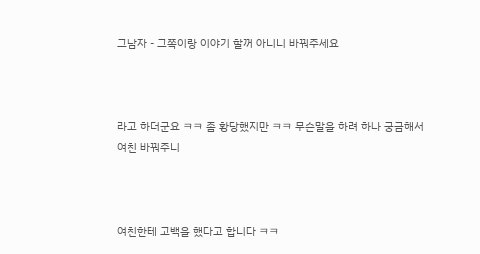그남자 - 그쪽이랑 이야기 할꺼 아니니 바꿔주세요



라고 하더군요 ㅋㅋ 좀 황당했지만 ㅋㅋ 무슨말을 하려 하나 궁금해서 여친 바꿔주니



여친한테 고백을 했다고 합니다 ㅋㅋ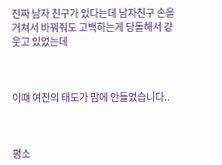진짜 남자 친구가 있다는데 남자친구 손을 거쳐서 바꿔줘도 고백하는게 당돌해서 걍 웃고 있었는데



이떄 여친의 태도가 맘에 안들었습니다..



평소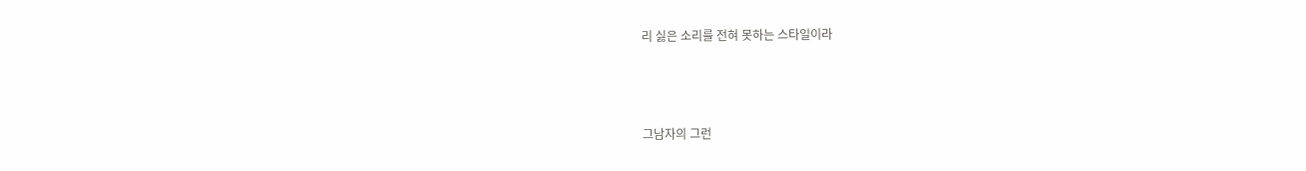리 싫은 소리를 전혀 못하는 스타일이라



그남자의 그런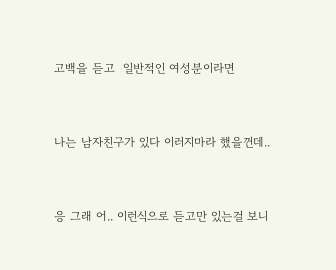고백을 듣고  일반적인 여성분이라면



나는 남자친구가 있다 이러지마라 했을껀데..



응 그래 어.. 이런식으로 듣고만 있는걸 보니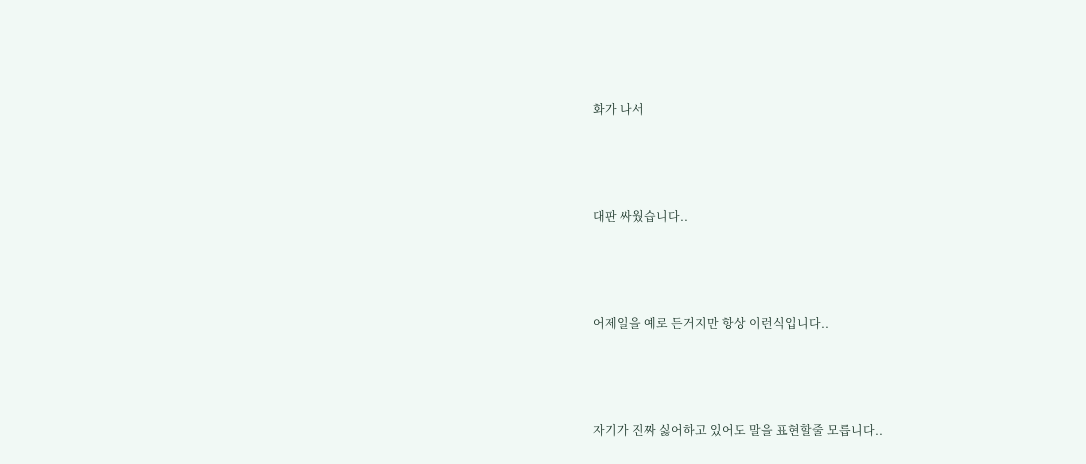화가 나서



대판 싸웠습니다..



어제일을 예로 든거지만 항상 이런식입니다..



자기가 진짜 싫어하고 있어도 말을 표현할줄 모릅니다..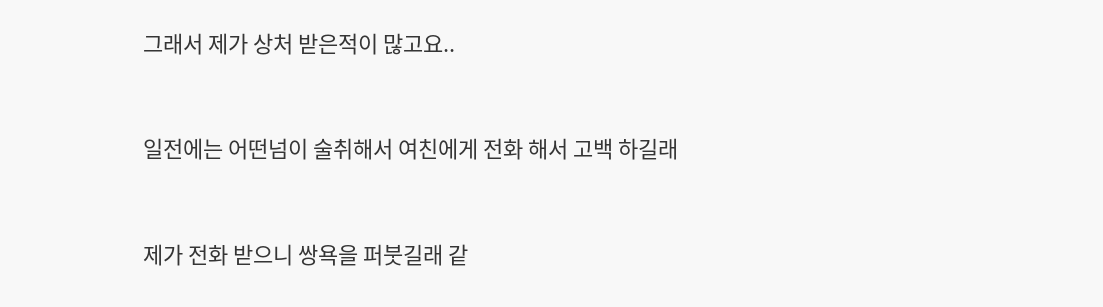그래서 제가 상처 받은적이 많고요..



일전에는 어떤넘이 술취해서 여친에게 전화 해서 고백 하길래



제가 전화 받으니 쌍욕을 퍼붓길래 같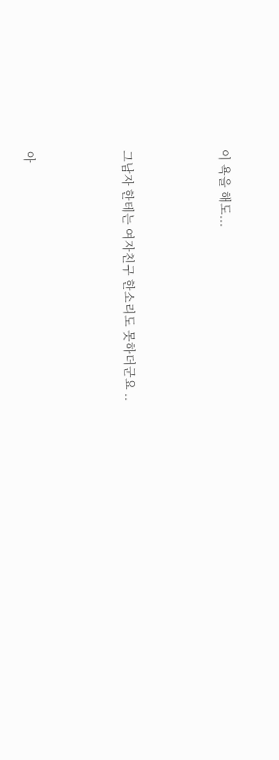이 욕을 해도...



그남자 한테는 여자친구 한소리도 못하더군요 ..



아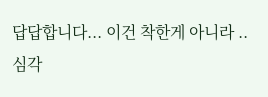답답합니다... 이건 착한게 아니라 .. 심각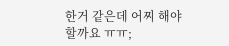한거 같은데 어찌 해야 할까요 ㅠㅠ;